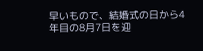早いもので、結婚式の日から4年目の8月7日を迎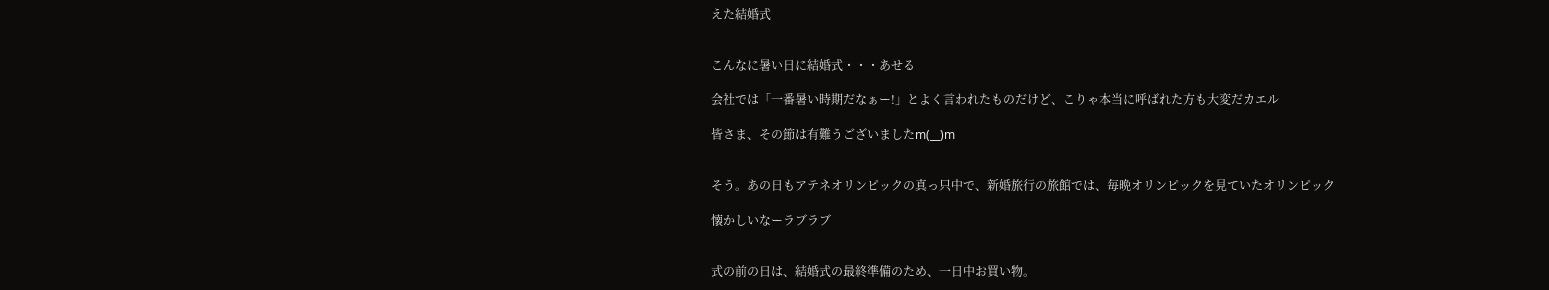えた結婚式


こんなに暑い日に結婚式・・・あせる

会社では「一番暑い時期だなぁー!」とよく言われたものだけど、こりゃ本当に呼ばれた方も大変だカエル

皆さま、その節は有難うございましたm(__)m


そう。あの日もアテネオリンピックの真っ只中で、新婚旅行の旅館では、毎晩オリンピックを見ていたオリンピック

懐かしいなーラブラブ


式の前の日は、結婚式の最終準備のため、一日中お買い物。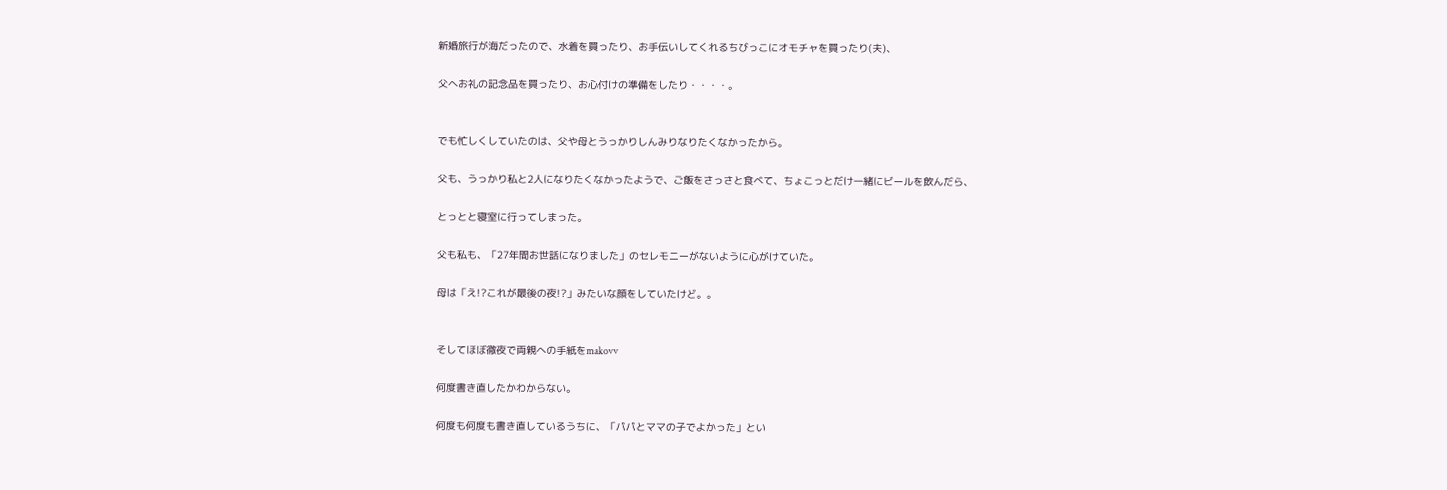新婚旅行が海だったので、水着を買ったり、お手伝いしてくれるちびっこにオモチャを買ったり(夫)、

父へお礼の記念品を買ったり、お心付けの準備をしたり・・・・。


でも忙しくしていたのは、父や母とうっかりしんみりなりたくなかったから。

父も、うっかり私と2人になりたくなかったようで、ご飯をさっさと食べて、ちょこっとだけ一緒にビールを飲んだら、

とっとと寝室に行ってしまった。

父も私も、「27年間お世話になりました」のセレモニーがないように心がけていた。

母は「え!?これが最後の夜!?」みたいな顔をしていたけど。。


そしてほぼ徹夜で両親への手紙をmakovv

何度書き直したかわからない。

何度も何度も書き直しているうちに、「パパとママの子でよかった」とい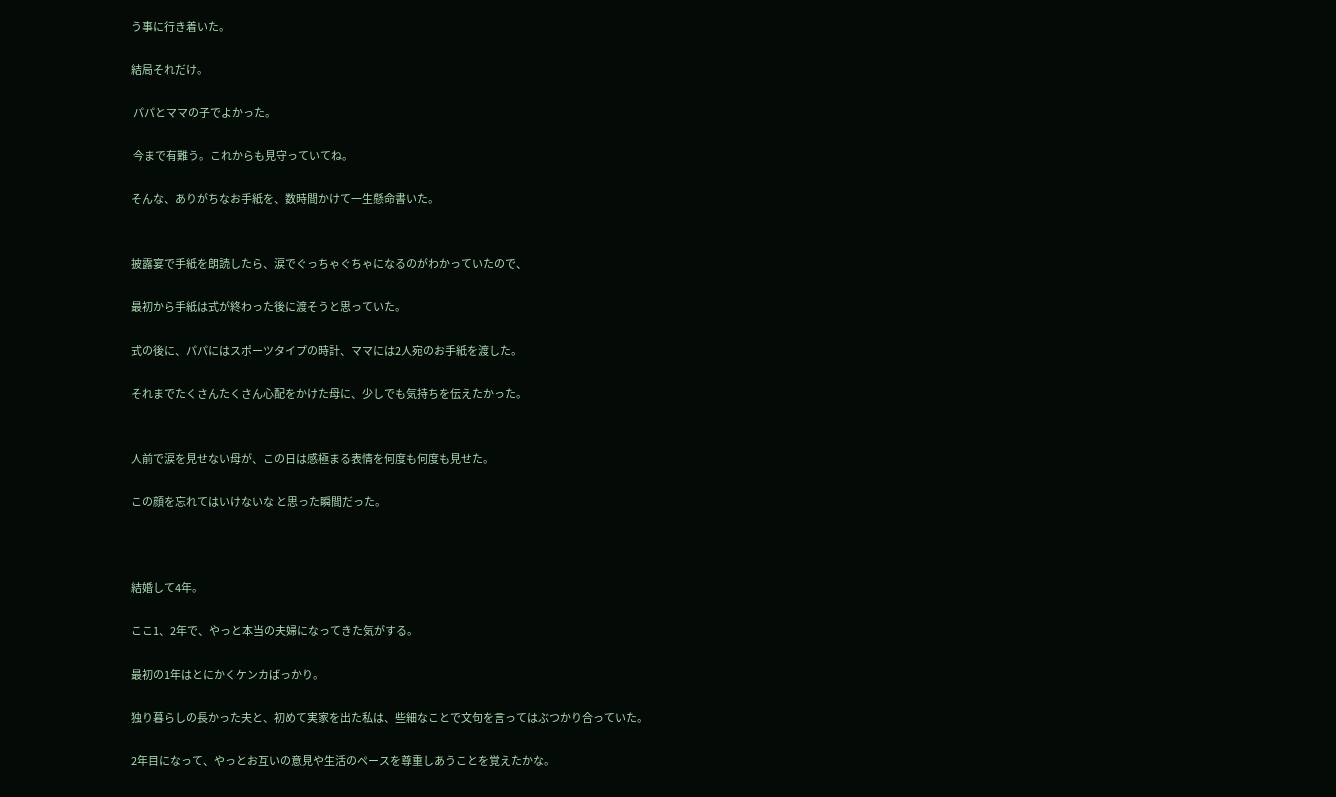う事に行き着いた。

結局それだけ。

 パパとママの子でよかった。

 今まで有難う。これからも見守っていてね。

そんな、ありがちなお手紙を、数時間かけて一生懸命書いた。


披露宴で手紙を朗読したら、涙でぐっちゃぐちゃになるのがわかっていたので、

最初から手紙は式が終わった後に渡そうと思っていた。

式の後に、パパにはスポーツタイプの時計、ママには2人宛のお手紙を渡した。

それまでたくさんたくさん心配をかけた母に、少しでも気持ちを伝えたかった。


人前で涙を見せない母が、この日は感極まる表情を何度も何度も見せた。

この顔を忘れてはいけないな と思った瞬間だった。



結婚して4年。

ここ1、2年で、やっと本当の夫婦になってきた気がする。

最初の1年はとにかくケンカばっかり。

独り暮らしの長かった夫と、初めて実家を出た私は、些細なことで文句を言ってはぶつかり合っていた。

2年目になって、やっとお互いの意見や生活のペースを尊重しあうことを覚えたかな。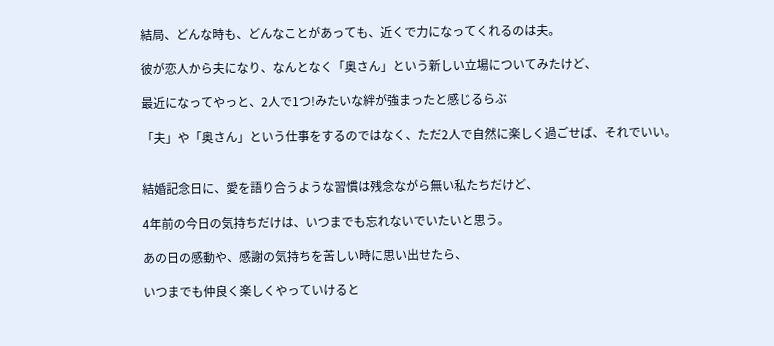結局、どんな時も、どんなことがあっても、近くで力になってくれるのは夫。

彼が恋人から夫になり、なんとなく「奥さん」という新しい立場についてみたけど、

最近になってやっと、2人で1つ!みたいな絆が強まったと感じるらぶ

「夫」や「奥さん」という仕事をするのではなく、ただ2人で自然に楽しく過ごせば、それでいい。


結婚記念日に、愛を語り合うような習慣は残念ながら無い私たちだけど、

4年前の今日の気持ちだけは、いつまでも忘れないでいたいと思う。

あの日の感動や、感謝の気持ちを苦しい時に思い出せたら、

いつまでも仲良く楽しくやっていけると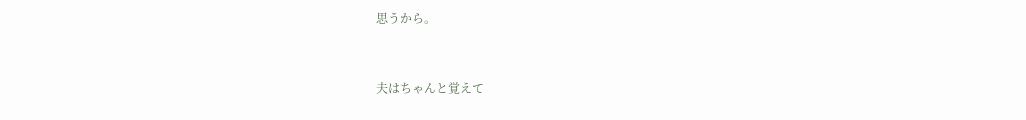思うから。


夫はちゃんと覚えて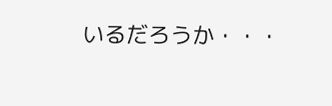いるだろうか・・・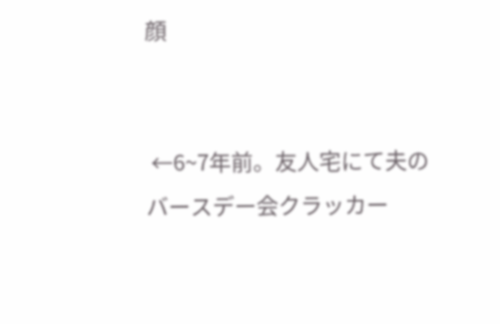顔


 ←6~7年前。友人宅にて夫のバースデー会クラッカー